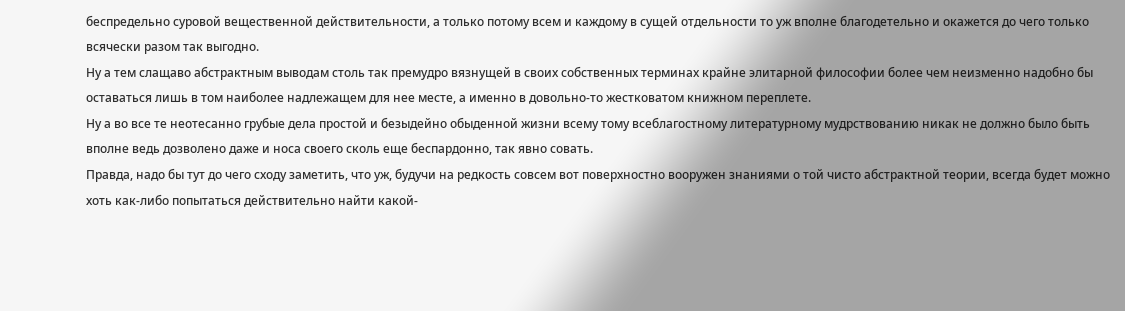беспредельно суровой вещественной действительности, а только потому всем и каждому в сущей отдельности то уж вполне благодетельно и окажется до чего только всячески разом так выгодно.
Ну а тем слащаво абстрактным выводам столь так премудро вязнущей в своих собственных терминах крайне элитарной философии более чем неизменно надобно бы оставаться лишь в том наиболее надлежащем для нее месте, а именно в довольно-то жестковатом книжном переплете.
Ну а во все те неотесанно грубые дела простой и безыдейно обыденной жизни всему тому всеблагостному литературному мудрствованию никак не должно было быть вполне ведь дозволено даже и носа своего сколь еще беспардонно, так явно совать.
Правда, надо бы тут до чего сходу заметить, что уж, будучи на редкость совсем вот поверхностно вооружен знаниями о той чисто абстрактной теории, всегда будет можно хоть как-либо попытаться действительно найти какой-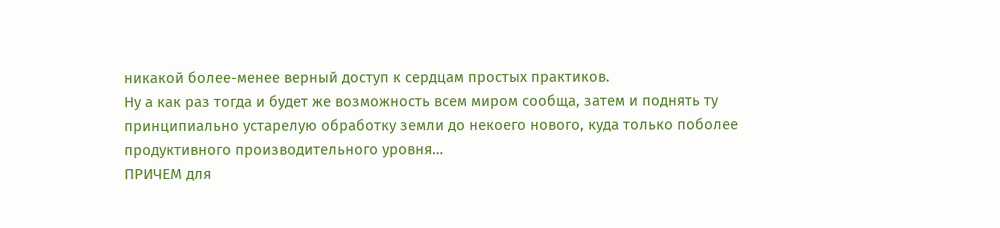никакой более-менее верный доступ к сердцам простых практиков.
Ну а как раз тогда и будет же возможность всем миром сообща, затем и поднять ту принципиально устарелую обработку земли до некоего нового, куда только поболее продуктивного производительного уровня…
ПРИЧЕМ для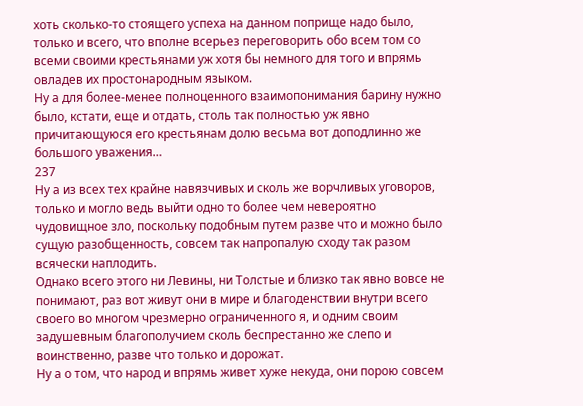хоть сколько-то стоящего успеха на данном поприще надо было, только и всего, что вполне всерьез переговорить обо всем том со всеми своими крестьянами уж хотя бы немного для того и впрямь овладев их простонародным языком.
Ну а для более-менее полноценного взаимопонимания барину нужно было, кстати, еще и отдать, столь так полностью уж явно причитающуюся его крестьянам долю весьма вот доподлинно же большого уважения…
237
Ну а из всех тех крайне навязчивых и сколь же ворчливых уговоров, только и могло ведь выйти одно то более чем невероятно чудовищное зло, поскольку подобным путем разве что и можно было сущую разобщенность, совсем так напропалую сходу так разом всячески наплодить.
Однако всего этого ни Левины, ни Толстые и близко так явно вовсе не понимают, раз вот живут они в мире и благоденствии внутри всего своего во многом чрезмерно ограниченного я, и одним своим задушевным благополучием сколь беспрестанно же слепо и воинственно, разве что только и дорожат.
Ну а о том, что народ и впрямь живет хуже некуда, они порою совсем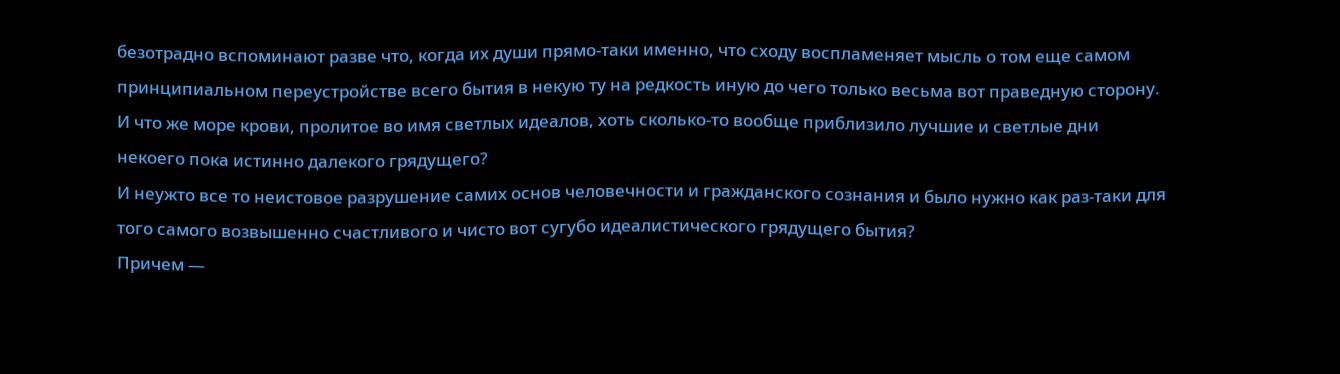безотрадно вспоминают разве что, когда их души прямо-таки именно, что сходу воспламеняет мысль о том еще самом принципиальном переустройстве всего бытия в некую ту на редкость иную до чего только весьма вот праведную сторону.
И что же море крови, пролитое во имя светлых идеалов, хоть сколько-то вообще приблизило лучшие и светлые дни некоего пока истинно далекого грядущего?
И неужто все то неистовое разрушение самих основ человечности и гражданского сознания и было нужно как раз-таки для того самого возвышенно счастливого и чисто вот сугубо идеалистического грядущего бытия?
Причем —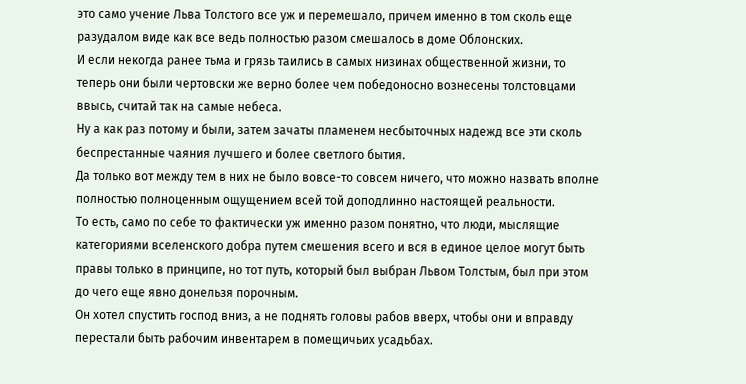это само учение Льва Толстого все уж и перемешало, причем именно в том сколь еще разудалом виде как все ведь полностью разом смешалось в доме Облонских.
И если некогда ранее тьма и грязь таились в самых низинах общественной жизни, то теперь они были чертовски же верно более чем победоносно вознесены толстовцами ввысь, считай так на самые небеса.
Ну а как раз потому и были, затем зачаты пламенем несбыточных надежд все эти сколь беспрестанные чаяния лучшего и более светлого бытия.
Да только вот между тем в них не было вовсе-то совсем ничего, что можно назвать вполне полностью полноценным ощущением всей той доподлинно настоящей реальности.
То есть, само по себе то фактически уж именно разом понятно, что люди, мыслящие категориями вселенского добра путем смешения всего и вся в единое целое могут быть правы только в принципе, но тот путь, который был выбран Львом Толстым, был при этом до чего еще явно донельзя порочным.
Он хотел спустить господ вниз, а не поднять головы рабов вверх, чтобы они и вправду перестали быть рабочим инвентарем в помещичьих усадьбах.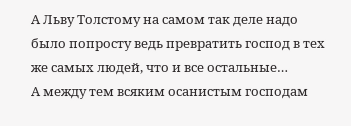А Льву Толстому на самом так деле надо было попросту ведь превратить господ в тех же самых людей, что и все остальные…
А между тем всяким осанистым господам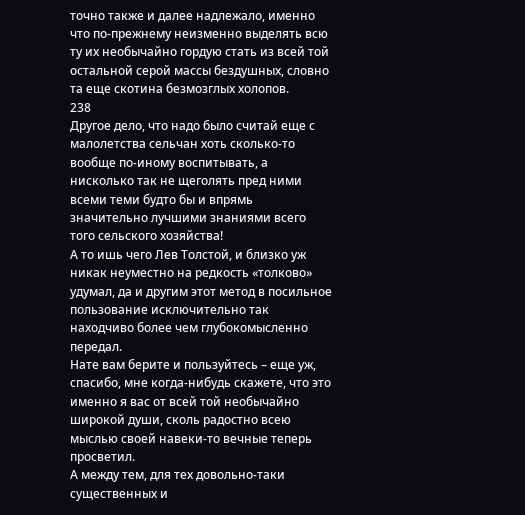точно также и далее надлежало, именно что по-прежнему неизменно выделять всю ту их необычайно гордую стать из всей той остальной серой массы бездушных, словно та еще скотина безмозглых холопов.
238
Другое дело, что надо было считай еще с малолетства сельчан хоть сколько-то вообще по-иному воспитывать, а нисколько так не щеголять пред ними всеми теми будто бы и впрямь значительно лучшими знаниями всего того сельского хозяйства!
А то ишь чего Лев Толстой, и близко уж никак неуместно на редкость «толково» удумал, да и другим этот метод в посильное пользование исключительно так находчиво более чем глубокомысленно передал.
Нате вам берите и пользуйтесь – еще уж, спасибо, мне когда-нибудь скажете, что это именно я вас от всей той необычайно широкой души, сколь радостно всею мыслью своей навеки-то вечные теперь просветил.
А между тем, для тех довольно-таки существенных и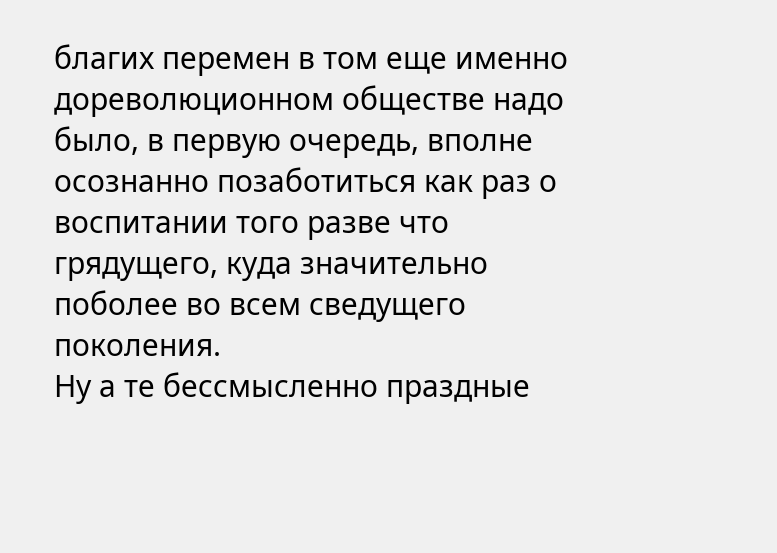благих перемен в том еще именно дореволюционном обществе надо было, в первую очередь, вполне осознанно позаботиться как раз о воспитании того разве что грядущего, куда значительно поболее во всем сведущего поколения.
Ну а те бессмысленно праздные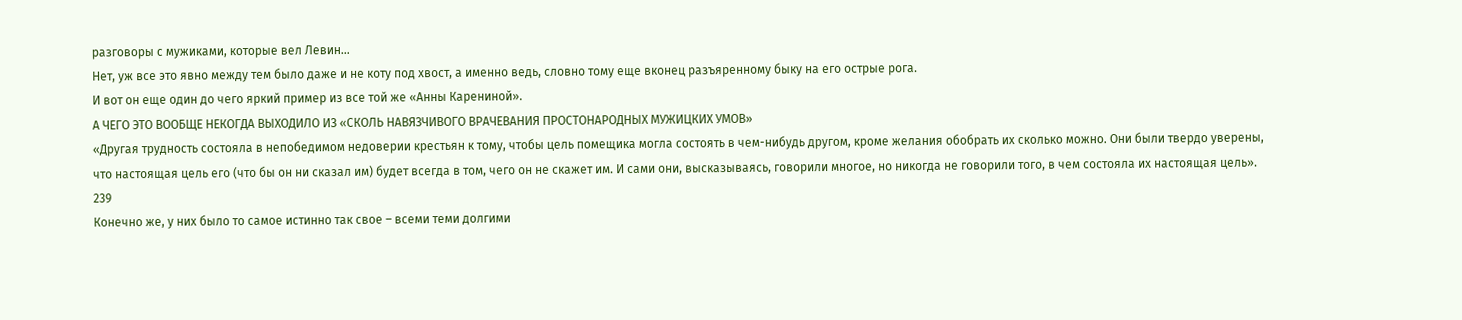разговоры с мужиками, которые вел Левин…
Нет, уж все это явно между тем было даже и не коту под хвост, а именно ведь, словно тому еще вконец разъяренному быку на его острые рога.
И вот он еще один до чего яркий пример из все той же «Анны Карениной».
А ЧЕГО ЭТО ВООБЩЕ НЕКОГДА ВЫХОДИЛО ИЗ «СКОЛЬ НАВЯЗЧИВОГО ВРАЧЕВАНИЯ ПРОСТОНАРОДНЫХ МУЖИЦКИХ УМОВ»
«Другая трудность состояла в непобедимом недоверии крестьян к тому, чтобы цель помещика могла состоять в чем-нибудь другом, кроме желания обобрать их сколько можно. Они были твердо уверены, что настоящая цель его (что бы он ни сказал им) будет всегда в том, чего он не скажет им. И сами они, высказываясь, говорили многое, но никогда не говорили того, в чем состояла их настоящая цель».
239
Конечно же, у них было то самое истинно так свое – всеми теми долгими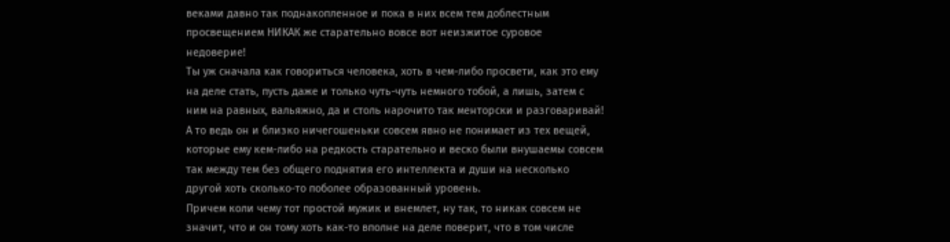веками давно так поднакопленное и пока в них всем тем доблестным просвещением НИКАК же старательно вовсе вот неизжитое суровое недоверие!
Ты уж сначала как говориться человека, хоть в чем-либо просвети, как это ему на деле стать, пусть даже и только чуть-чуть немного тобой, а лишь, затем с ним на равных, вальяжно, да и столь нарочито так менторски и разговаривай!
А то ведь он и близко ничегошеньки совсем явно не понимает из тех вещей, которые ему кем-либо на редкость старательно и веско были внушаемы совсем так между тем без общего поднятия его интеллекта и души на несколько другой хоть сколько-то поболее образованный уровень.
Причем коли чему тот простой мужик и внемлет, ну так, то никак совсем не значит, что и он тому хоть как-то вполне на деле поверит, что в том числе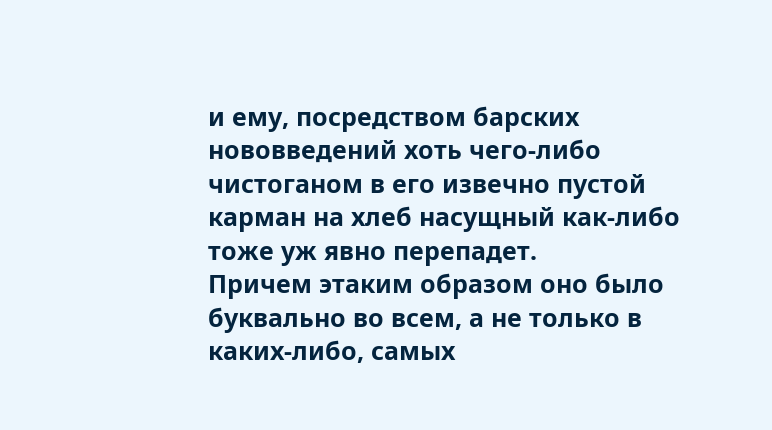и ему, посредством барских нововведений хоть чего-либо чистоганом в его извечно пустой карман на хлеб насущный как-либо тоже уж явно перепадет.
Причем этаким образом оно было буквально во всем, а не только в каких-либо, самых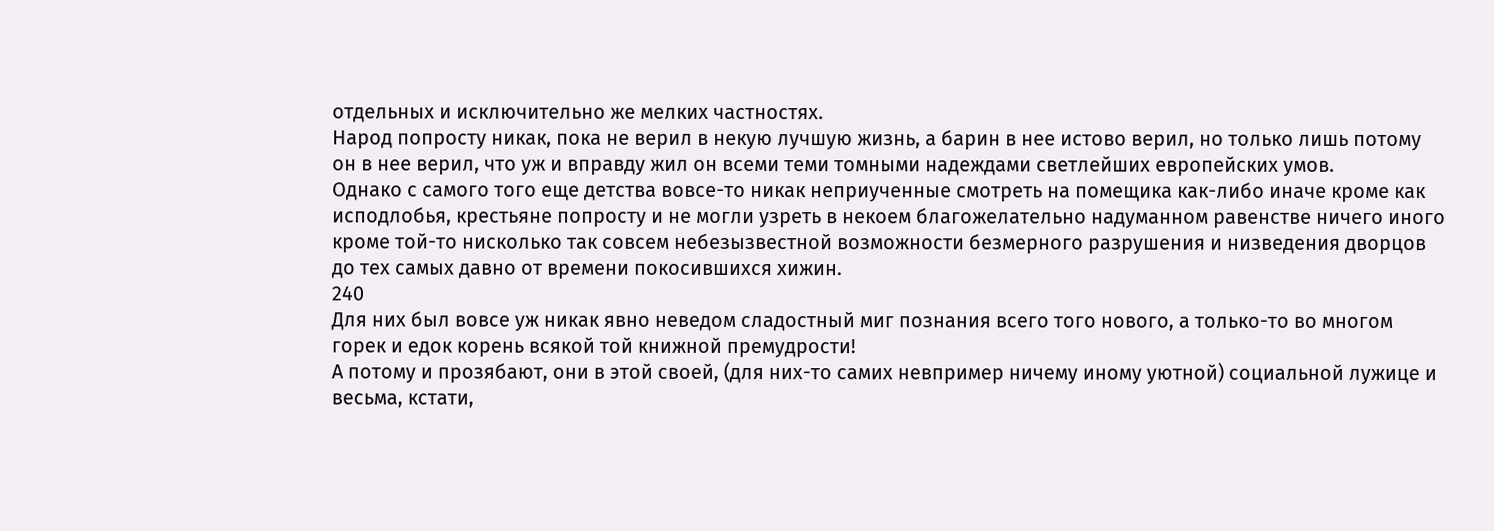отдельных и исключительно же мелких частностях.
Народ попросту никак, пока не верил в некую лучшую жизнь, а барин в нее истово верил, но только лишь потому он в нее верил, что уж и вправду жил он всеми теми томными надеждами светлейших европейских умов.
Однако с самого того еще детства вовсе-то никак неприученные смотреть на помещика как-либо иначе кроме как исподлобья, крестьяне попросту и не могли узреть в некоем благожелательно надуманном равенстве ничего иного кроме той-то нисколько так совсем небезызвестной возможности безмерного разрушения и низведения дворцов до тех самых давно от времени покосившихся хижин.
240
Для них был вовсе уж никак явно неведом сладостный миг познания всего того нового, а только-то во многом горек и едок корень всякой той книжной премудрости!
А потому и прозябают, они в этой своей, (для них-то самих невпример ничему иному уютной) социальной лужице и весьма, кстати,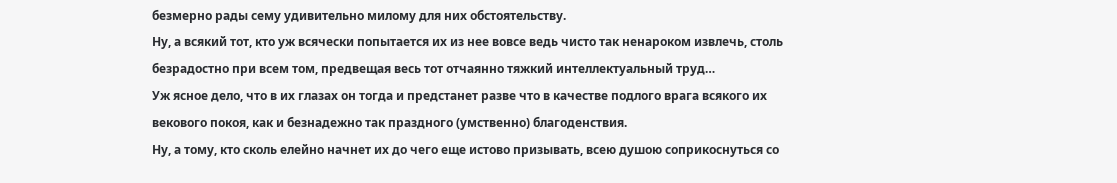безмерно рады сему удивительно милому для них обстоятельству.
Ну, а всякий тот, кто уж всячески попытается их из нее вовсе ведь чисто так ненароком извлечь, столь безрадостно при всем том, предвещая весь тот отчаянно тяжкий интеллектуальный труд…
Уж ясное дело, что в их глазах он тогда и предстанет разве что в качестве подлого врага всякого их векового покоя, как и безнадежно так праздного (умственно) благоденствия.
Ну, а тому, кто сколь елейно начнет их до чего еще истово призывать, всею душою соприкоснуться со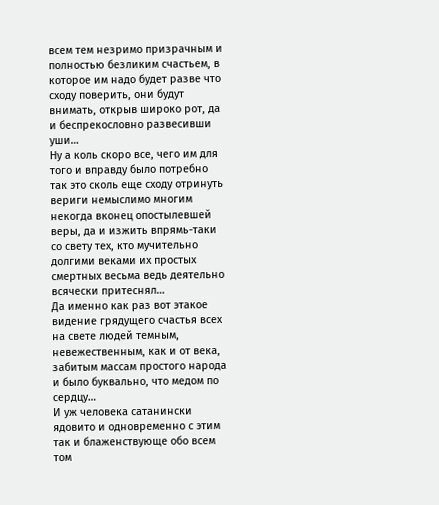всем тем незримо призрачным и полностью безликим счастьем, в которое им надо будет разве что сходу поверить, они будут внимать, открыв широко рот, да и беспрекословно развесивши уши…
Ну а коль скоро все, чего им для того и вправду было потребно так это сколь еще сходу отринуть вериги немыслимо многим некогда вконец опостылевшей веры, да и изжить впрямь-таки со свету тех, кто мучительно долгими веками их простых смертных весьма ведь деятельно всячески притеснял…
Да именно как раз вот этакое видение грядущего счастья всех на свете людей темным, невежественным, как и от века, забитым массам простого народа и было буквально, что медом по сердцу…
И уж человека сатанински ядовито и одновременно с этим так и блаженствующе обо всем том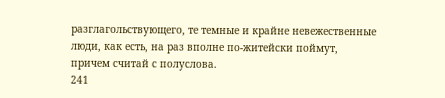разглагольствующего, те темные и крайне невежественные люди, как есть, на раз вполне по-житейски поймут, причем считай с полуслова.
241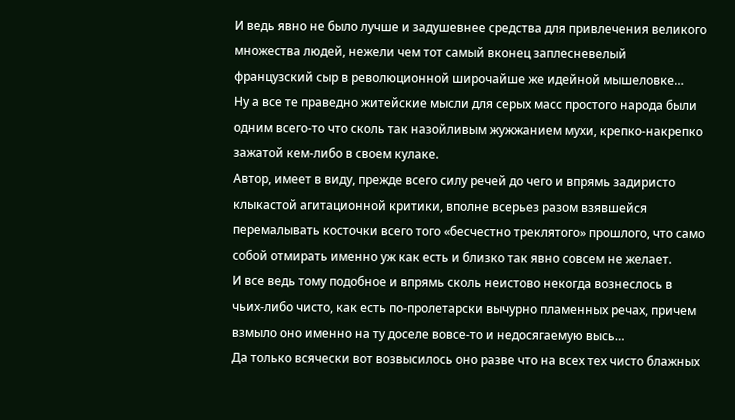И ведь явно не было лучше и задушевнее средства для привлечения великого множества людей, нежели чем тот самый вконец заплесневелый французский сыр в революционной широчайше же идейной мышеловке…
Ну а все те праведно житейские мысли для серых масс простого народа были одним всего-то что сколь так назойливым жужжанием мухи, крепко-накрепко зажатой кем-либо в своем кулаке.
Автор, имеет в виду, прежде всего силу речей до чего и впрямь задиристо клыкастой агитационной критики, вполне всерьез разом взявшейся перемалывать косточки всего того «бесчестно треклятого» прошлого, что само собой отмирать именно уж как есть и близко так явно совсем не желает.
И все ведь тому подобное и впрямь сколь неистово некогда вознеслось в чьих-либо чисто, как есть по-пролетарски вычурно пламенных речах, причем взмыло оно именно на ту доселе вовсе-то и недосягаемую высь…
Да только всячески вот возвысилось оно разве что на всех тех чисто блажных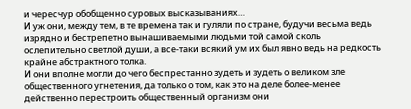и чересчур обобщенно суровых высказываниях…
И уж они, между тем, в те времена так и гуляли по стране, будучи весьма ведь изрядно и бестрепетно вынашиваемыми людьми той самой сколь ослепительно светлой души, а все-таки всякий ум их был явно ведь на редкость крайне абстрактного толка.
И они вполне могли до чего беспрестанно зудеть и зудеть о великом зле общественного угнетения, да только о том, как это на деле более-менее действенно перестроить общественный организм они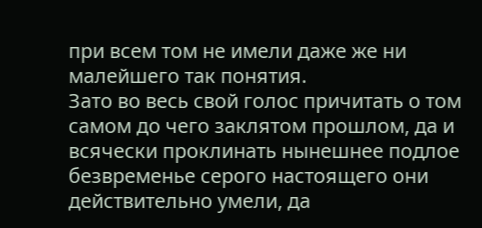при всем том не имели даже же ни малейшего так понятия.
Зато во весь свой голос причитать о том самом до чего заклятом прошлом, да и всячески проклинать нынешнее подлое безвременье серого настоящего они действительно умели, да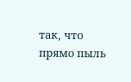так, что прямо пыль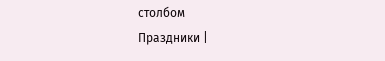столбом
Праздники |